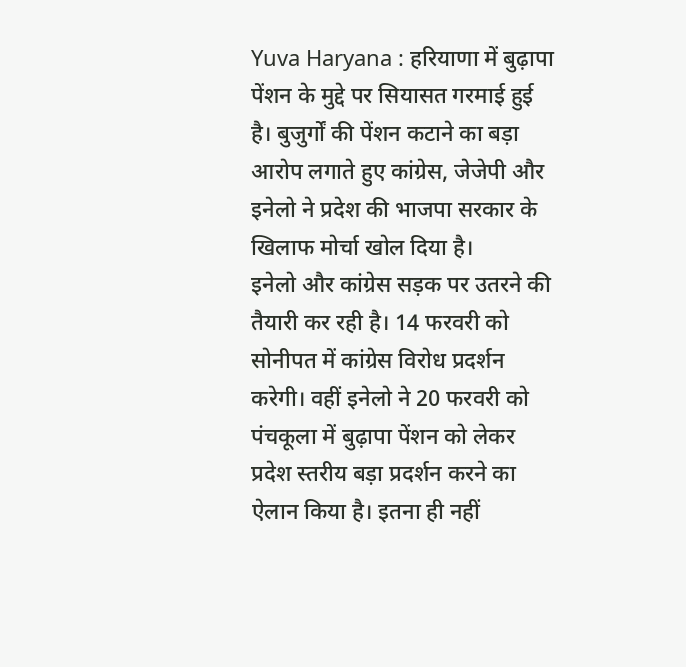Yuva Haryana : हरियाणा में बुढ़ापा पेंशन के मुद्दे पर सियासत गरमाई हुई है। बुजुर्गों की पेंशन कटाने का बड़ा आरोप लगाते हुए कांग्रेस, जेजेपी और इनेलो ने प्रदेश की भाजपा सरकार के खिलाफ मोर्चा खोल दिया है।
इनेलो और कांग्रेस सड़क पर उतरने की तैयारी कर रही है। 14 फरवरी को सोनीपत में कांग्रेस विरोध प्रदर्शन करेगी। वहीं इनेलो ने 20 फरवरी को पंचकूला में बुढ़ापा पेंशन को लेकर प्रदेश स्तरीय बड़ा प्रदर्शन करने का ऐलान किया है। इतना ही नहीं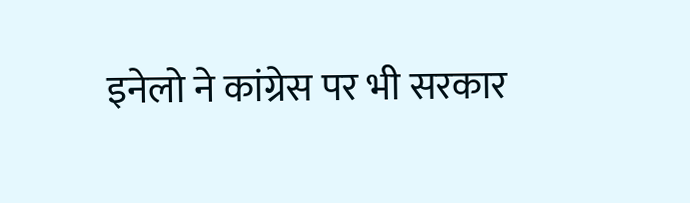इनेलो ने कांग्रेस पर भी सरकार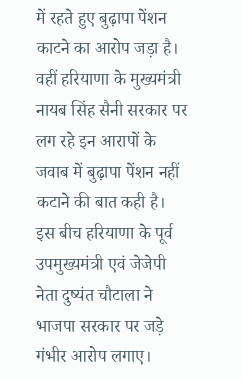में रहते हुए बुढ़ापा पेंशन काटने का आरोप जड़ा है। वहीं हरियाणा के मुख्यमंत्री नायब सिंह सैनी सरकार पर लग रहे इन आरापों के जवाब में बुढ़ापा पेंशन नहीं कटाने की बात कही है।
इस बीच हरियाणा के पूर्व उपमुख्यमंत्री एवं जेजेपी नेता दुष्यंत चौटाला ने भाजपा सरकार पर जड़े गंभीर आरोप लगाए।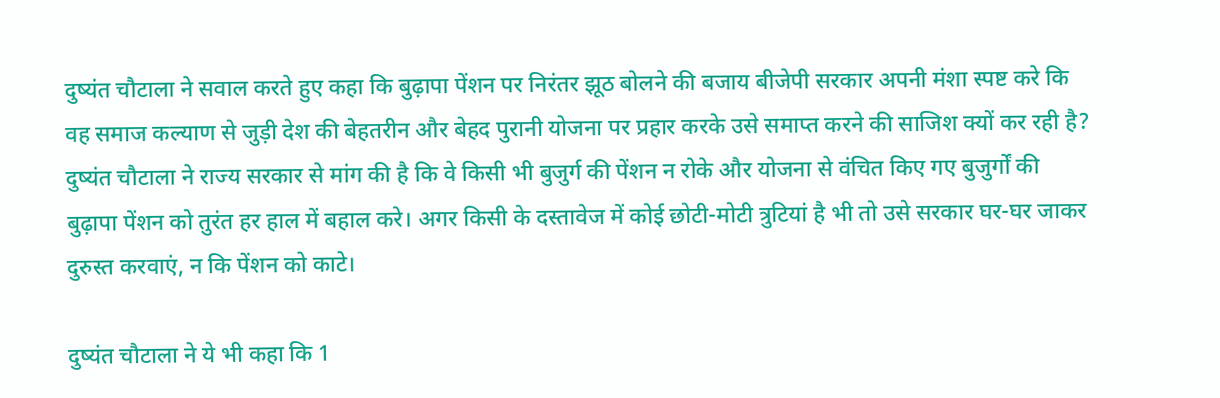दुष्यंत चौटाला ने सवाल करते हुए कहा कि बुढ़ापा पेंशन पर निरंतर झूठ बोलने की बजाय बीजेपी सरकार अपनी मंशा स्पष्ट करे कि वह समाज कल्याण से जुड़ी देश की बेहतरीन और बेहद पुरानी योजना पर प्रहार करके उसे समाप्त करने की साजिश क्यों कर रही है?
दुष्यंत चौटाला ने राज्य सरकार से मांग की है कि वे किसी भी बुजुर्ग की पेंशन न रोके और योजना से वंचित किए गए बुजुर्गों की बुढ़ापा पेंशन को तुरंत हर हाल में बहाल करे। अगर किसी के दस्तावेज में कोई छोटी-मोटी त्रुटियां है भी तो उसे सरकार घर-घर जाकर दुरुस्त करवाएं, न कि पेंशन को काटे।

दुष्यंत चौटाला ने ये भी कहा कि 1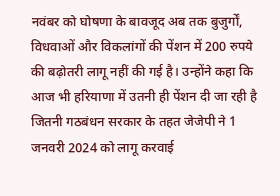नवंबर को घोषणा के बावजूद अब तक बुजुर्गों, विधवाओं और विकलांगों की पेंशन में 200 रुपये की बढ़ोतरी लागू नहीं की गई है। उन्होंने कहा कि आज भी हरियाणा में उतनी ही पेंशन दी जा रही है जितनी गठबंधन सरकार के तहत जेजेपी ने 1 जनवरी 2024 को लागू करवाई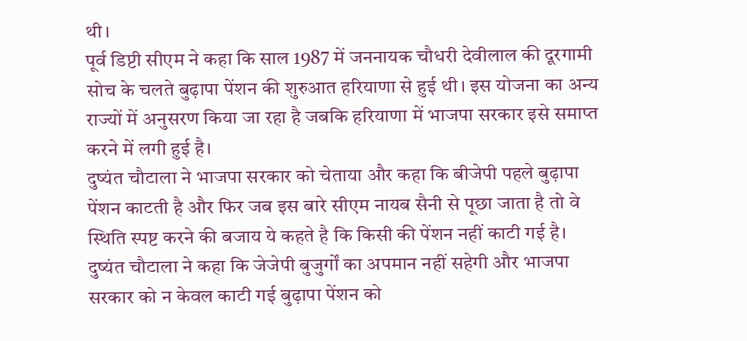थी।
पूर्व डिप्टी सीएम ने कहा कि साल 1987 में जननायक चौधरी देवीलाल की दूरगामी सोच के चलते बुढ़ापा पेंशन की शुरुआत हरियाणा से हुई थी। इस योजना का अन्य राज्यों में अनुसरण किया जा रहा है जबकि हरियाणा में भाजपा सरकार इसे समाप्त करने में लगी हुई है।
दुष्यंत चौटाला ने भाजपा सरकार को चेताया और कहा कि बीजेपी पहले बुढ़ापा पेंशन काटती है और फिर जब इस बारे सीएम नायब सैनी से पूछा जाता है तो वे स्थिति स्पष्ट करने की बजाय ये कहते है कि किसी की पेंशन नहीं काटी गई है। दुष्यंत चौटाला ने कहा कि जेजेपी बुजुर्गों का अपमान नहीं सहेगी और भाजपा सरकार को न केवल काटी गई बुढ़ापा पेंशन को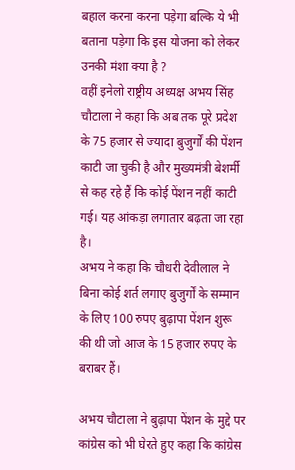बहाल करना करना पड़ेगा बल्कि ये भी बताना पड़ेगा कि इस योजना को लेकर उनकी मंशा क्या है ?
वहीं इनेलो राष्ट्रीय अध्यक्ष अभय सिंह चौटाला ने कहा कि अब तक पूरे प्रदेश के 75 हजार से ज्यादा बुजुर्गों की पेंशन काटी जा चुकी है और मुख्यमंत्री बेशर्मी से कह रहे हैं कि कोई पेंशन नहीं काटी गई। यह आंकड़ा लगातार बढ़ता जा रहा है।
अभय ने कहा कि चौधरी देवीलाल ने बिना कोई शर्त लगाए बुजुर्गों के सम्मान के लिए 100 रुपए बुढ़ापा पेंशन शुरू की थी जो आज के 15 हजार रुपए के बराबर हैं।

अभय चौटाला ने बुढ़ापा पेंशन के मुद्दे पर कांग्रेस को भी घेरते हुए कहा कि कांग्रेस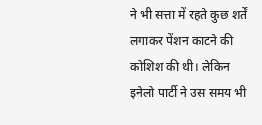ने भी सत्ता में रहते कुछ शर्तें लगाकर पेंशन काटने की कोशिश की थी। लेकिन इनेलो पार्टी ने उस समय भी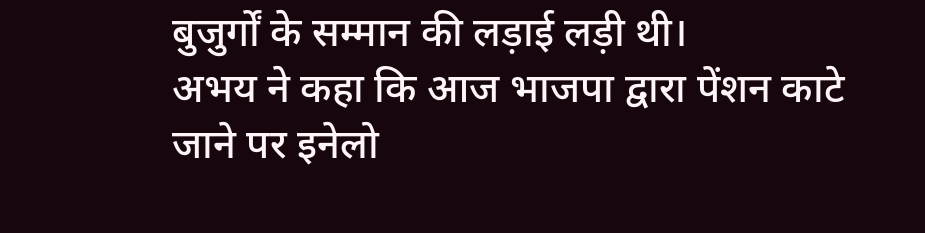बुजुर्गों के सम्मान की लड़ाई लड़ी थी।
अभय ने कहा कि आज भाजपा द्वारा पेंशन काटे जाने पर इनेलो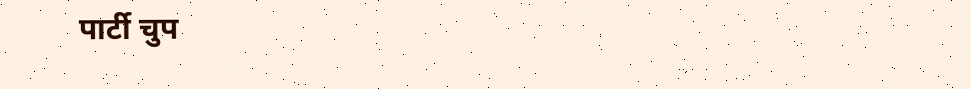पार्टी चुप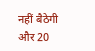नहीं बैठेगी और 20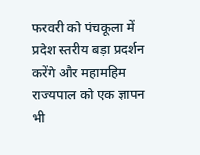फरवरी को पंचकूला में प्रदेश स्तरीय बड़ा प्रदर्शन करेंगे और महामहिम राज्यपाल को एक ज्ञापन भी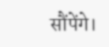सौंपेंगे।